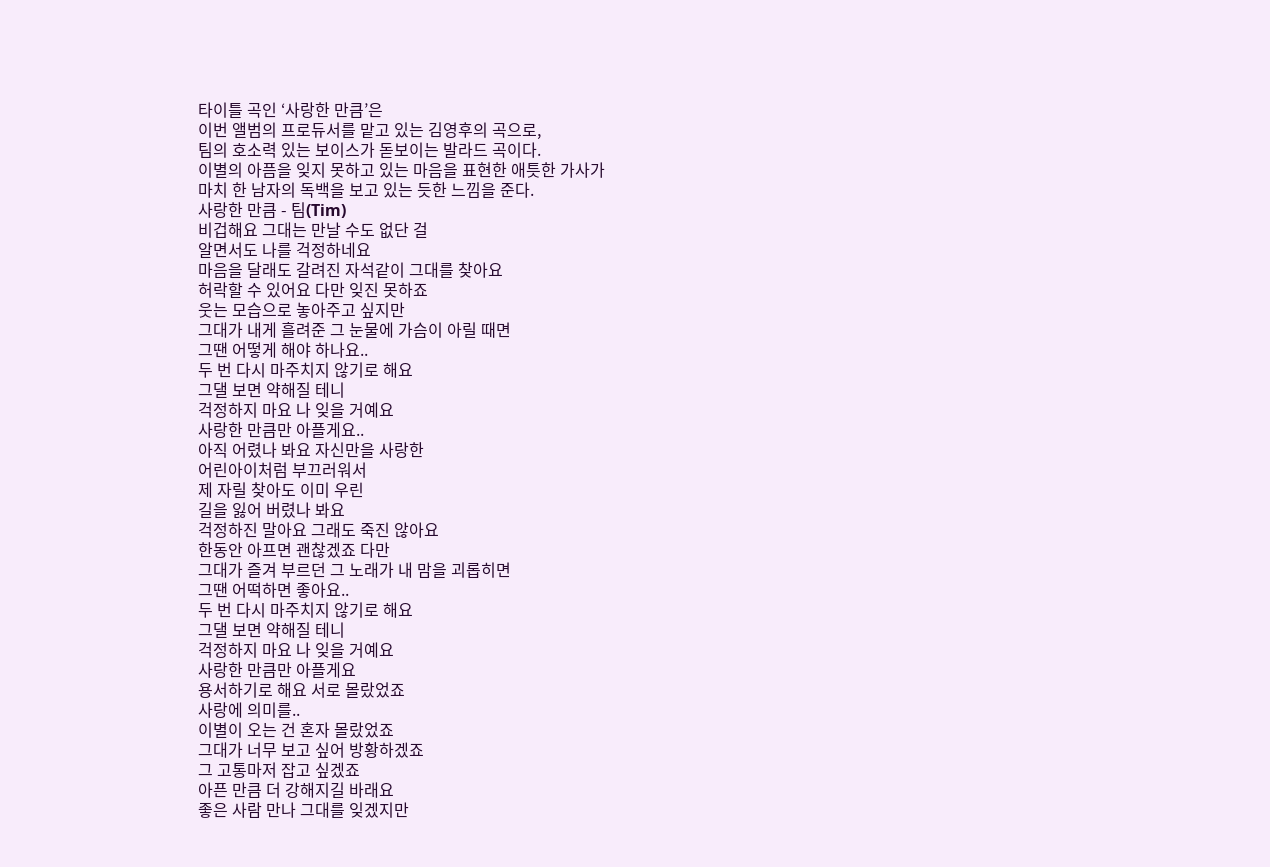타이틀 곡인 ‘사랑한 만큼’은
이번 앨범의 프로듀서를 맡고 있는 김영후의 곡으로,
팀의 호소력 있는 보이스가 돋보이는 발라드 곡이다.
이별의 아픔을 잊지 못하고 있는 마음을 표현한 애틋한 가사가
마치 한 남자의 독백을 보고 있는 듯한 느낌을 준다.
사랑한 만큼 - 팀(Tim)
비겁해요 그대는 만날 수도 없단 걸
알면서도 나를 걱정하네요
마음을 달래도 갈려진 자석같이 그대를 찾아요
허락할 수 있어요 다만 잊진 못하죠
웃는 모습으로 놓아주고 싶지만
그대가 내게 흘려준 그 눈물에 가슴이 아릴 때면
그땐 어떻게 해야 하나요..
두 번 다시 마주치지 않기로 해요
그댈 보면 약해질 테니
걱정하지 마요 나 잊을 거예요
사랑한 만큼만 아플게요..
아직 어렸나 봐요 자신만을 사랑한
어린아이처럼 부끄러워서
제 자릴 찾아도 이미 우린
길을 잃어 버렸나 봐요
걱정하진 말아요 그래도 죽진 않아요
한동안 아프면 괜찮겠죠 다만
그대가 즐겨 부르던 그 노래가 내 맘을 괴롭히면
그땐 어떡하면 좋아요..
두 번 다시 마주치지 않기로 해요
그댈 보면 약해질 테니
걱정하지 마요 나 잊을 거예요
사랑한 만큼만 아플게요
용서하기로 해요 서로 몰랐었죠
사랑에 의미를..
이별이 오는 건 혼자 몰랐었죠
그대가 너무 보고 싶어 방황하겠죠
그 고통마저 잡고 싶겠죠
아픈 만큼 더 강해지길 바래요
좋은 사람 만나 그대를 잊겠지만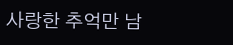사랑한 추억만 남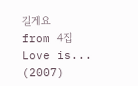길게요
from 4집 Love is... (2007)